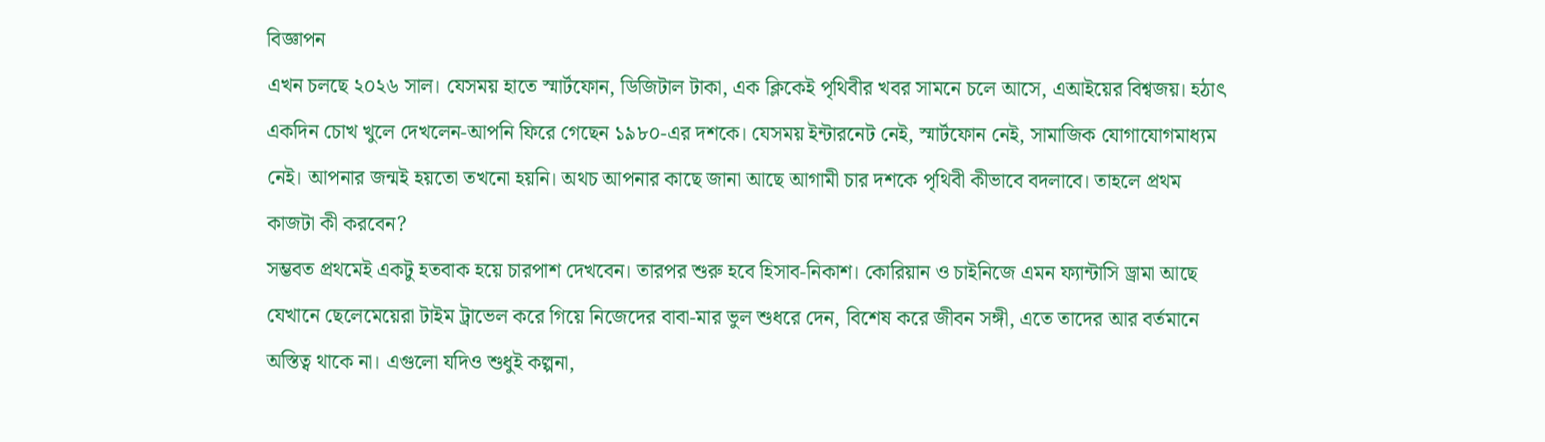বিজ্ঞাপন
এখন চলছে ২০২৬ সাল। যেসময় হাতে স্মার্টফোন, ডিজিটাল টাকা, এক ক্লিকেই পৃথিবীর খবর সামনে চলে আসে, এআইয়ের বিশ্বজয়। হঠাৎ একদিন চোখ খুলে দেখলেন-আপনি ফিরে গেছেন ১৯৮০-এর দশকে। যেসময় ইন্টারনেট নেই, স্মার্টফোন নেই, সামাজিক যোগাযোগমাধ্যম নেই। আপনার জন্মই হয়তো তখনো হয়নি। অথচ আপনার কাছে জানা আছে আগামী চার দশকে পৃথিবী কীভাবে বদলাবে। তাহলে প্রথম কাজটা কী করবেন?
সম্ভবত প্রথমেই একটু হতবাক হয়ে চারপাশ দেখবেন। তারপর শুরু হবে হিসাব-নিকাশ। কোরিয়ান ও চাইনিজে এমন ফ্যান্টাসি ড্রামা আছে যেখানে ছেলেমেয়েরা টাইম ট্রাভেল করে গিয়ে নিজেদের বাবা-মার ভুল শুধরে দেন, বিশেষ করে জীবন সঙ্গী, এতে তাদের আর বর্তমানে অস্তিত্ব থাকে না। এগুলো যদিও শুধুই কল্পনা,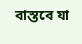বাস্তবে যা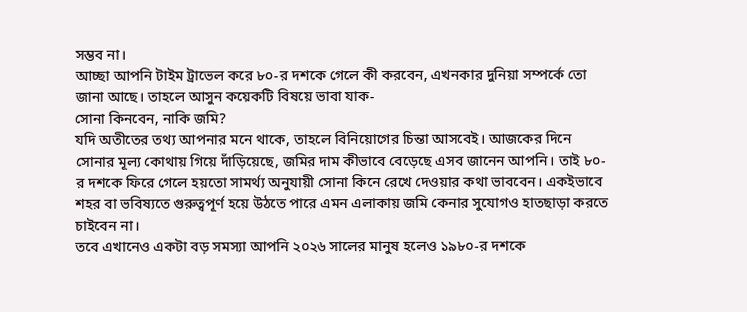সম্ভব না।
আচ্ছা আপনি টাইম ট্রাভেল করে ৮০-র দশকে গেলে কী করবেন, এখনকার দুনিয়া সম্পর্কে তো জানা আছে। তাহলে আসুন কয়েকটি বিষয়ে ভাবা যাক-
সোনা কিনবেন, নাকি জমি?
যদি অতীতের তথ্য আপনার মনে থাকে, তাহলে বিনিয়োগের চিন্তা আসবেই। আজকের দিনে সোনার মূল্য কোথায় গিয়ে দাঁড়িয়েছে, জমির দাম কীভাবে বেড়েছে এসব জানেন আপনি। তাই ৮০-র দশকে ফিরে গেলে হয়তো সামর্থ্য অনুযায়ী সোনা কিনে রেখে দেওয়ার কথা ভাববেন। একইভাবে শহর বা ভবিষ্যতে গুরুত্বপূর্ণ হয়ে উঠতে পারে এমন এলাকায় জমি কেনার সুযোগও হাতছাড়া করতে চাইবেন না।
তবে এখানেও একটা বড় সমস্যা আপনি ২০২৬ সালের মানুষ হলেও ১৯৮০-র দশকে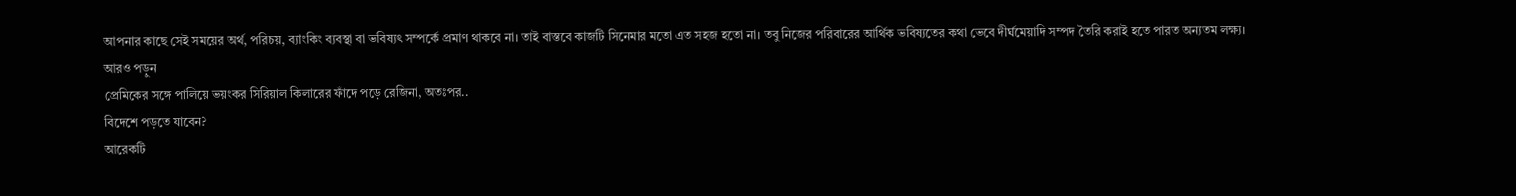আপনার কাছে সেই সময়ের অর্থ, পরিচয়, ব্যাংকিং ব্যবস্থা বা ভবিষ্যৎ সম্পর্কে প্রমাণ থাকবে না। তাই বাস্তবে কাজটি সিনেমার মতো এত সহজ হতো না। তবু নিজের পরিবারের আর্থিক ভবিষ্যতের কথা ভেবে দীর্ঘমেয়াদি সম্পদ তৈরি করাই হতে পারত অন্যতম লক্ষ্য।
আরও পড়ুন
প্রেমিকের সঙ্গে পালিয়ে ভয়ংকর সিরিয়াল কিলারের ফাঁদে পড়ে রেজিনা, অতঃপর..
বিদেশে পড়তে যাবেন?
আরেকটি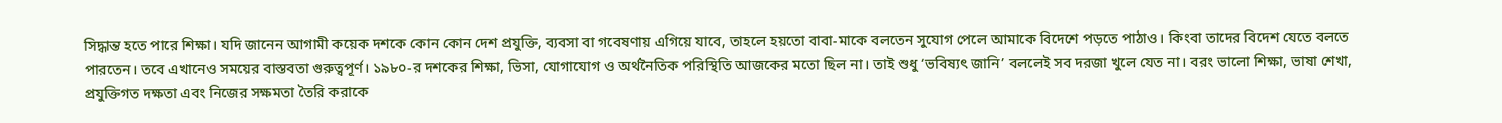সিদ্ধান্ত হতে পারে শিক্ষা। যদি জানেন আগামী কয়েক দশকে কোন কোন দেশ প্রযুক্তি, ব্যবসা বা গবেষণায় এগিয়ে যাবে, তাহলে হয়তো বাবা-মাকে বলতেন সুযোগ পেলে আমাকে বিদেশে পড়তে পাঠাও। কিংবা তাদের বিদেশ যেতে বলতে পারতেন। তবে এখানেও সময়ের বাস্তবতা গুরুত্বপূর্ণ। ১৯৮০-র দশকের শিক্ষা, ভিসা, যোগাযোগ ও অর্থনৈতিক পরিস্থিতি আজকের মতো ছিল না। তাই শুধু ‘ভবিষ্যৎ জানি’ বললেই সব দরজা খুলে যেত না। বরং ভালো শিক্ষা, ভাষা শেখা, প্রযুক্তিগত দক্ষতা এবং নিজের সক্ষমতা তৈরি করাকে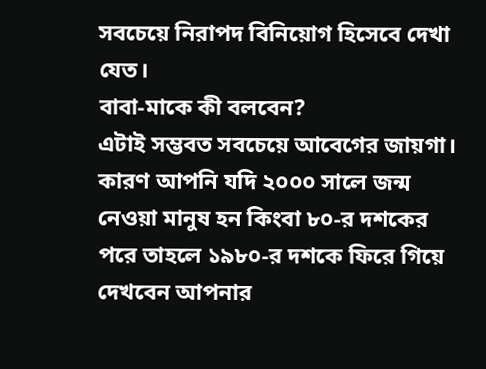সবচেয়ে নিরাপদ বিনিয়োগ হিসেবে দেখা যেত।
বাবা-মাকে কী বলবেন?
এটাই সম্ভবত সবচেয়ে আবেগের জায়গা। কারণ আপনি যদি ২০০০ সালে জন্ম নেওয়া মানুষ হন কিংবা ৮০-র দশকের পরে তাহলে ১৯৮০-র দশকে ফিরে গিয়ে দেখবেন আপনার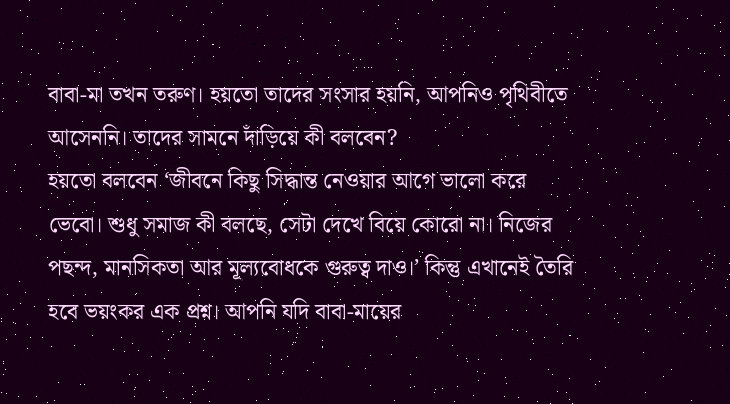বাবা-মা তখন তরুণ। হয়তো তাদের সংসার হয়নি, আপনিও পৃথিবীতে আসেননি। তাদের সামনে দাঁড়িয়ে কী বলবেন?
হয়তো বলবেন ‘জীবনে কিছু সিদ্ধান্ত নেওয়ার আগে ভালো করে ভেবো। শুধু সমাজ কী বলছে, সেটা দেখে বিয়ে কোরো না। নিজের পছন্দ, মানসিকতা আর মূল্যবোধকে গুরুত্ব দাও।’ কিন্তু এখানেই তৈরি হবে ভয়ংকর এক প্রশ্ন। আপনি যদি বাবা-মায়ের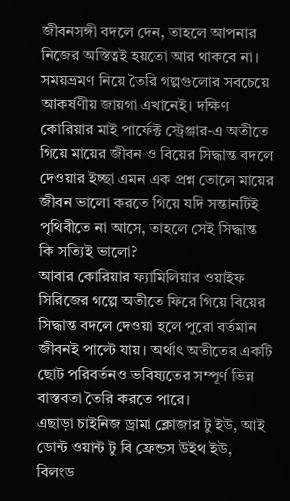জীবনসঙ্গী বদলে দেন, তাহলে আপনার নিজের অস্তিত্বই হয়তো আর থাকবে না।
সময়ভ্রমণ নিয়ে তৈরি গল্পগুলোর সবচেয়ে আকর্ষণীয় জায়গা এখানেই। দক্ষিণ কোরিয়ার মাই পার্ফেক্ট স্ট্রেঞ্জার-এ অতীতে গিয়ে মায়ের জীবন ও বিয়ের সিদ্ধান্ত বদলে দেওয়ার ইচ্ছা এমন এক প্রশ্ন তোলে মায়ের জীবন ভালো করতে গিয়ে যদি সন্তানটিই পৃথিবীতে না আসে, তাহলে সেই সিদ্ধান্ত কি সত্যিই ভালো?
আবার কোরিয়ার ফ্যামিলিয়ার ওয়াইফ সিরিজের গল্পে অতীতে ফিরে গিয়ে বিয়ের সিদ্ধান্ত বদলে দেওয়া হলে পুরো বর্তমান জীবনই পাল্টে যায়। অর্থাৎ অতীতের একটি ছোট পরিবর্তনও ভবিষ্যতের সম্পূর্ণ ভিন্ন বাস্তবতা তৈরি করতে পারে।
এছাড়া চাইনিজ ড্রামা ক্লোজার টু ইউ, আই ডোন্ট ওয়ান্ট টু বি ফ্রেন্ডস উইথ ইউ, বিলংড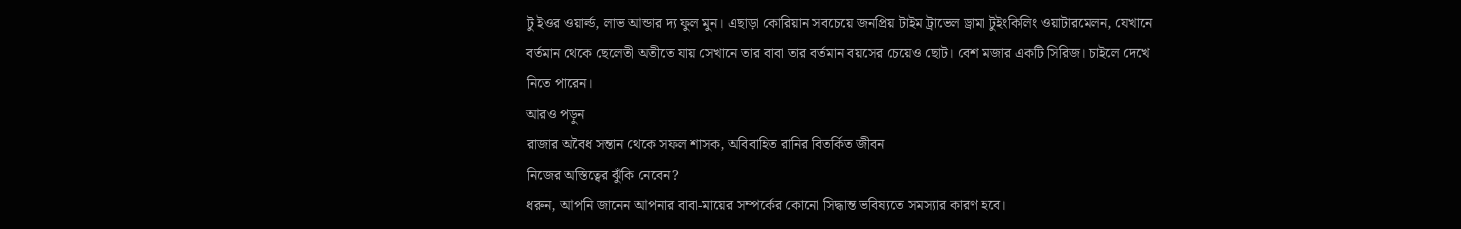টু ইওর ওয়ার্ল্ড, লাভ আন্ডার দ্য ফুল মুন। এছাড়া কোরিয়ান সবচেয়ে জনপ্রিয় টাইম ট্রাভেল ড্রামা টুইংকিলিং ওয়াটারমেলন, যেখানে বর্তমান থেকে ছেলেতী অতীতে যায় সেখানে তার বাবা তার বর্তমান বয়সের চেয়েও ছোট। বেশ মজার একটি সিরিজ। চাইলে দেখে নিতে পারেন।
আরও পড়ুন
রাজার অবৈধ সন্তান থেকে সফল শাসক, অবিবাহিত রানির বিতর্কিত জীবন
নিজের অস্তিত্বের ঝুঁকি নেবেন?
ধরুন, আপনি জানেন আপনার বাবা-মায়ের সম্পর্কের কোনো সিদ্ধান্ত ভবিষ্যতে সমস্যার কারণ হবে।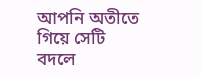আপনি অতীতে গিয়ে সেটি বদলে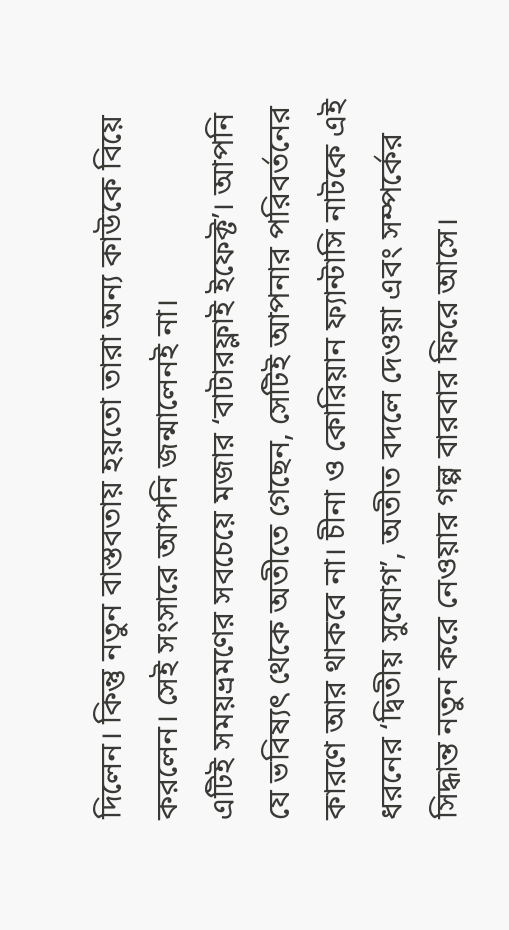দিলেন। কিন্তু নতুন বাস্তবতায় হয়তো তারা অন্য কাউকে বিয়ে করলেন। সেই সংসারে আপনি জন্মালেনই না।
এটিই সময়ভ্রমণের সবচেয়ে মজার ‘বাটারফ্লাই ইফেক্ট’। আপনি যে ভবিষ্যৎ থেকে অতীতে গেছেন, সেটিই আপনার পরিবর্তনের কারণে আর থাকবে না। চীনা ও কোরিয়ান ফ্যান্টাসি নাটকে এই ধরনের ‘দ্বিতীয় সুযোগ’, অতীত বদলে দেওয়া এবং সম্পর্কের সিদ্ধান্ত নতুন করে নেওয়ার গল্প বারবার ফিরে আসে।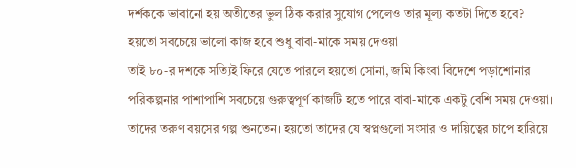দর্শককে ভাবানো হয় অতীতের ভুল ঠিক করার সুযোগ পেলেও তার মূল্য কতটা দিতে হবে?
হয়তো সবচেয়ে ভালো কাজ হবে শুধু বাবা-মাকে সময় দেওয়া
তাই ৮০-র দশকে সত্যিই ফিরে যেতে পারলে হয়তো সোনা, জমি কিংবা বিদেশে পড়াশোনার পরিকল্পনার পাশাপাশি সবচেয়ে গুরুত্বপূর্ণ কাজটি হতে পারে বাবা-মাকে একটু বেশি সময় দেওয়া। তাদের তরুণ বয়সের গল্প শুনতেন। হয়তো তাদের যে স্বপ্নগুলো সংসার ও দায়িত্বের চাপে হারিয়ে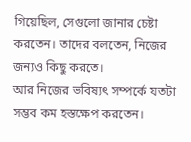গিয়েছিল, সেগুলো জানার চেষ্টা করতেন। তাদের বলতেন, নিজের জন্যও কিছু করতে।
আর নিজের ভবিষ্যৎ সম্পর্কে যতটা সম্ভব কম হস্তক্ষেপ করতেন।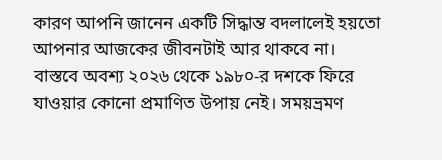কারণ আপনি জানেন একটি সিদ্ধান্ত বদলালেই হয়তো আপনার আজকের জীবনটাই আর থাকবে না। বাস্তবে অবশ্য ২০২৬ থেকে ১৯৮০-র দশকে ফিরে যাওয়ার কোনো প্রমাণিত উপায় নেই। সময়ভ্রমণ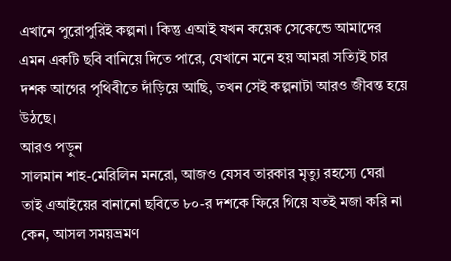এখানে পুরোপুরিই কল্পনা। কিন্তু এআই যখন কয়েক সেকেন্ডে আমাদের এমন একটি ছবি বানিয়ে দিতে পারে, যেখানে মনে হয় আমরা সত্যিই চার দশক আগের পৃথিবীতে দাঁড়িয়ে আছি, তখন সেই কল্পনাটা আরও জীবন্ত হয়ে উঠছে।
আরও পড়ুন
সালমান শাহ-মেরিলিন মনরো, আজও যেসব তারকার মৃত্যু রহস্যে ঘেরা
তাই এআইয়ের বানানো ছবিতে ৮০-র দশকে ফিরে গিয়ে যতই মজা করি না কেন, আসল সময়ভ্রমণ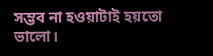সম্ভব না হওয়াটাই হয়তো ভালো।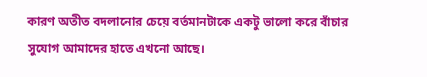কারণ অতীত বদলানোর চেয়ে বর্তমানটাকে একটু ভালো করে বাঁচার সুযোগ আমাদের হাতে এখনো আছে।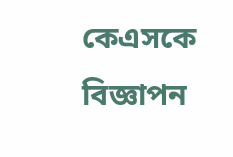কেএসকে
বিজ্ঞাপন